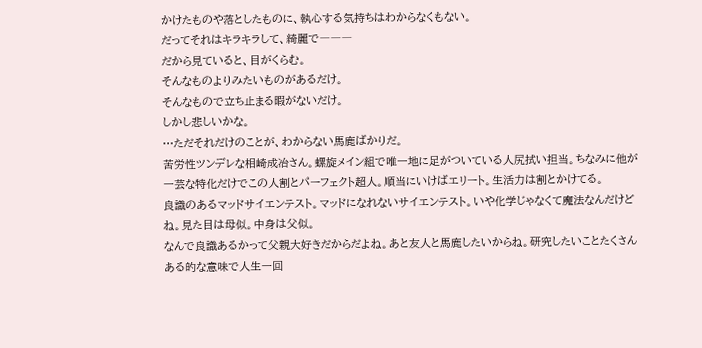かけたものや落としたものに、執心する気持ちはわからなくもない。
だってそれはキラキラして、綺麗で―――
だから見ていると、目がくらむ。
そんなものよりみたいものがあるだけ。
そんなもので立ち止まる暇がないだけ。
しかし悲しいかな。
…ただそれだけのことが、わからない馬鹿ばかりだ。
苦労性ツンデレな相崎成冶さん。螺旋メイン組で唯一地に足がついている人尻拭い担当。ちなみに他が一芸な特化だけでこの人割とパーフェクト超人。順当にいけばエリート。生活力は割とかけてる。
良識のあるマッドサイエンテスト。マッドになれないサイエンテスト。いや化学じゃなくて魔法なんだけどね。見た目は母似。中身は父似。
なんで良識あるかって父親大好きだからだよね。あと友人と馬鹿したいからね。研究したいことたくさんある的な意味で人生一回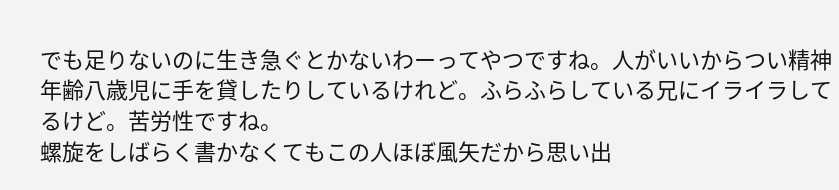でも足りないのに生き急ぐとかないわーってやつですね。人がいいからつい精神年齢八歳児に手を貸したりしているけれど。ふらふらしている兄にイライラしてるけど。苦労性ですね。
螺旋をしばらく書かなくてもこの人ほぼ風矢だから思い出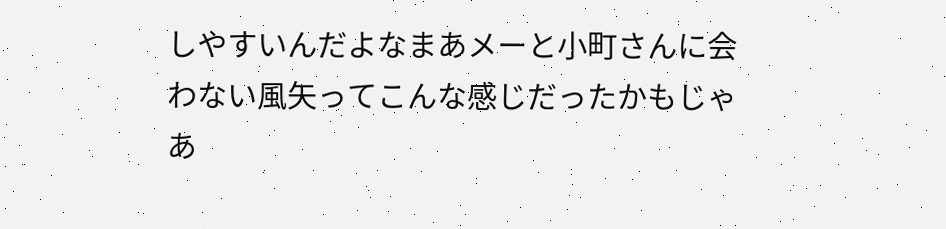しやすいんだよなまあメーと小町さんに会わない風矢ってこんな感じだったかもじゃあ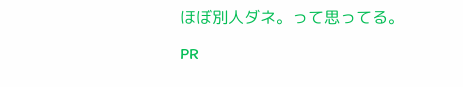ほぼ別人ダネ。って思ってる。

PR